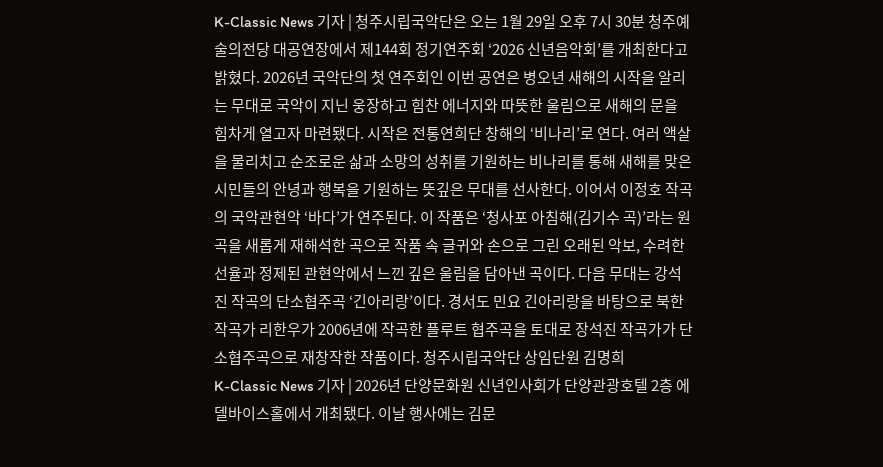K-Classic News 기자 | 청주시립국악단은 오는 1월 29일 오후 7시 30분 청주예술의전당 대공연장에서 제144회 정기연주회 ‘2026 신년음악회’를 개최한다고 밝혔다. 2026년 국악단의 첫 연주회인 이번 공연은 병오년 새해의 시작을 알리는 무대로 국악이 지닌 웅장하고 힘찬 에너지와 따뜻한 울림으로 새해의 문을 힘차게 열고자 마련됐다. 시작은 전통연희단 창해의 ‘비나리’로 연다. 여러 액살을 물리치고 순조로운 삶과 소망의 성취를 기원하는 비나리를 통해 새해를 맞은 시민들의 안녕과 행복을 기원하는 뜻깊은 무대를 선사한다. 이어서 이정호 작곡의 국악관현악 ‘바다’가 연주된다. 이 작품은 ‘청사포 아침해(김기수 곡)’라는 원곡을 새롭게 재해석한 곡으로 작품 속 글귀와 손으로 그린 오래된 악보, 수려한 선율과 정제된 관현악에서 느낀 깊은 울림을 담아낸 곡이다. 다음 무대는 강석진 작곡의 단소협주곡 ‘긴아리랑’이다. 경서도 민요 긴아리랑을 바탕으로 북한 작곡가 리한우가 2006년에 작곡한 플루트 협주곡을 토대로 장석진 작곡가가 단소협주곡으로 재창작한 작품이다. 청주시립국악단 상임단원 김명희
K-Classic News 기자 | 2026년 단양문화원 신년인사회가 단양관광호텔 2층 에델바이스홀에서 개최됐다. 이날 행사에는 김문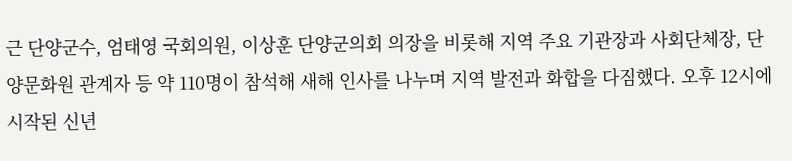근 단양군수, 엄태영 국회의원, 이상훈 단양군의회 의장을 비롯해 지역 주요 기관장과 사회단체장, 단양문화원 관계자 등 약 110명이 참석해 새해 인사를 나누며 지역 발전과 화합을 다짐했다. 오후 12시에 시작된 신년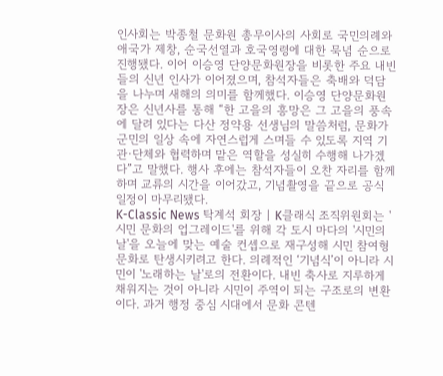인사회는 박종철 문화원 총무이사의 사회로 국민의례와 애국가 제창, 순국선열과 호국영령에 대한 묵념 순으로 진행됐다. 이어 이승영 단양문화원장을 비롯한 주요 내빈들의 신년 인사가 이어졌으며, 참석자들은 축배와 덕담을 나누며 새해의 의미를 함께했다. 이승영 단양문화원장은 신년사를 통해 “한 고을의 흥망은 그 고을의 풍속에 달려 있다는 다산 정약용 선생님의 말씀처럼, 문화가 군민의 일상 속에 자연스럽게 스며들 수 있도록 지역 기관·단체와 협력하며 맡은 역할을 성실히 수행해 나가겠다”고 말했다. 행사 후에는 참석자들이 오찬 자리를 함께하며 교류의 시간을 이어갔고, 기념촬영을 끝으로 공식 일정이 마무리됐다.
K-Classic News 탁계석 회장 | K클래식 조직위원회는 '시민 문화의 업그레이드'를 위해 각 도시 마다의 '시민의 날'을 오늘에 맞는 예술 컨셉으로 재구성해 시민 참여형 문화로 탄생시키려고 한다. 의례적인 ‘기념식’이 아니라 시민이 '노래하는 날'로의 전환이다. 내빈 축사로 지루하게 채워지는 것이 아니라 시민이 주역이 되는 구조로의 변환이다. 과거 행정 중심 시대에서 문화 콘텐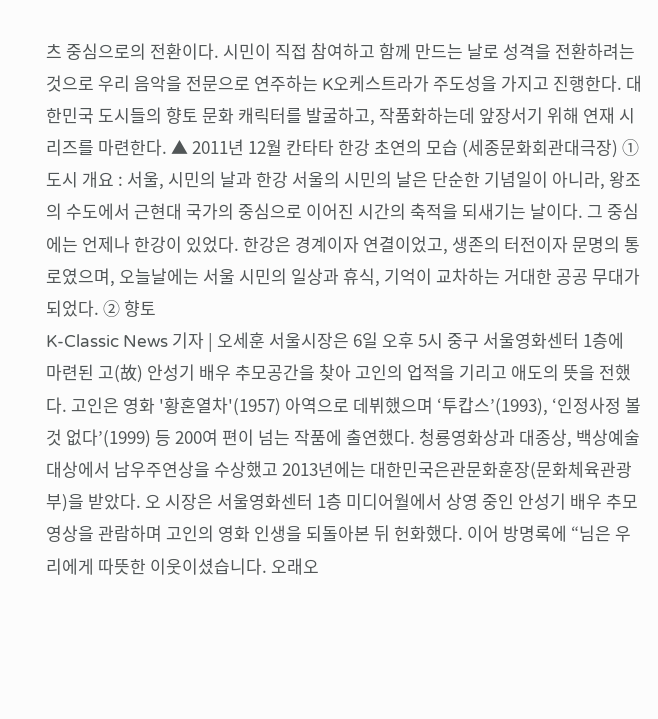츠 중심으로의 전환이다. 시민이 직접 참여하고 함께 만드는 날로 성격을 전환하려는 것으로 우리 음악을 전문으로 연주하는 K오케스트라가 주도성을 가지고 진행한다. 대한민국 도시들의 향토 문화 캐릭터를 발굴하고, 작품화하는데 앞장서기 위해 연재 시리즈를 마련한다. ▲ 2011년 12월 칸타타 한강 초연의 모습 (세종문화회관대극장) ① 도시 개요 : 서울, 시민의 날과 한강 서울의 시민의 날은 단순한 기념일이 아니라, 왕조의 수도에서 근현대 국가의 중심으로 이어진 시간의 축적을 되새기는 날이다. 그 중심에는 언제나 한강이 있었다. 한강은 경계이자 연결이었고, 생존의 터전이자 문명의 통로였으며, 오늘날에는 서울 시민의 일상과 휴식, 기억이 교차하는 거대한 공공 무대가 되었다. ② 향토
K-Classic News 기자 | 오세훈 서울시장은 6일 오후 5시 중구 서울영화센터 1층에 마련된 고(故) 안성기 배우 추모공간을 찾아 고인의 업적을 기리고 애도의 뜻을 전했다. 고인은 영화 '황혼열차'(1957) 아역으로 데뷔했으며 ‘투캅스’(1993), ‘인정사정 볼 것 없다’(1999) 등 200여 편이 넘는 작품에 출연했다. 청룡영화상과 대종상, 백상예술대상에서 남우주연상을 수상했고 2013년에는 대한민국은관문화훈장(문화체육관광부)을 받았다. 오 시장은 서울영화센터 1층 미디어월에서 상영 중인 안성기 배우 추모 영상을 관람하며 고인의 영화 인생을 되돌아본 뒤 헌화했다. 이어 방명록에 “님은 우리에게 따뜻한 이웃이셨습니다. 오래오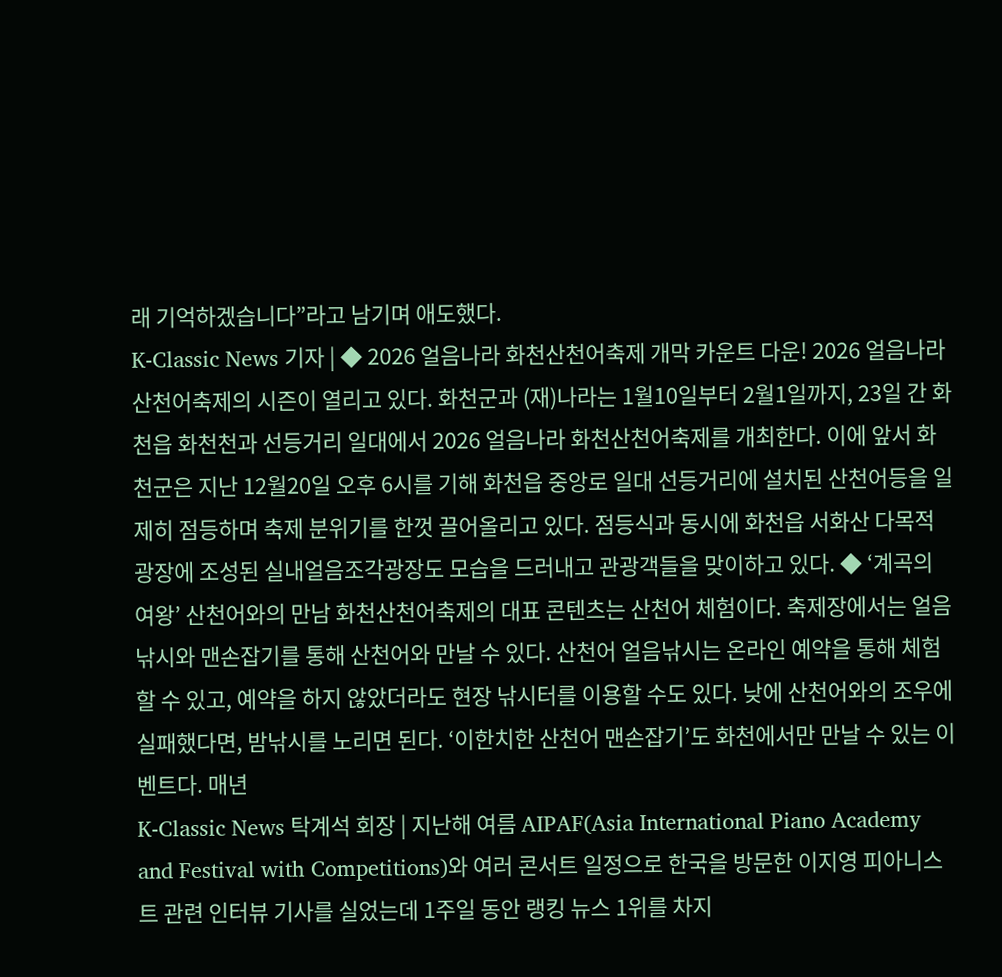래 기억하겠습니다”라고 남기며 애도했다.
K-Classic News 기자 | ◆ 2026 얼음나라 화천산천어축제 개막 카운트 다운! 2026 얼음나라 산천어축제의 시즌이 열리고 있다. 화천군과 (재)나라는 1월10일부터 2월1일까지, 23일 간 화천읍 화천천과 선등거리 일대에서 2026 얼음나라 화천산천어축제를 개최한다. 이에 앞서 화천군은 지난 12월20일 오후 6시를 기해 화천읍 중앙로 일대 선등거리에 설치된 산천어등을 일제히 점등하며 축제 분위기를 한껏 끌어올리고 있다. 점등식과 동시에 화천읍 서화산 다목적 광장에 조성된 실내얼음조각광장도 모습을 드러내고 관광객들을 맞이하고 있다. ◆ ‘계곡의 여왕’ 산천어와의 만남 화천산천어축제의 대표 콘텐츠는 산천어 체험이다. 축제장에서는 얼음낚시와 맨손잡기를 통해 산천어와 만날 수 있다. 산천어 얼음낚시는 온라인 예약을 통해 체험할 수 있고, 예약을 하지 않았더라도 현장 낚시터를 이용할 수도 있다. 낮에 산천어와의 조우에 실패했다면, 밤낚시를 노리면 된다. ‘이한치한 산천어 맨손잡기’도 화천에서만 만날 수 있는 이벤트다. 매년
K-Classic News 탁계석 회장 | 지난해 여름 AIPAF(Asia International Piano Academy and Festival with Competitions)와 여러 콘서트 일정으로 한국을 방문한 이지영 피아니스트 관련 인터뷰 기사를 실었는데 1주일 동안 랭킹 뉴스 1위를 차지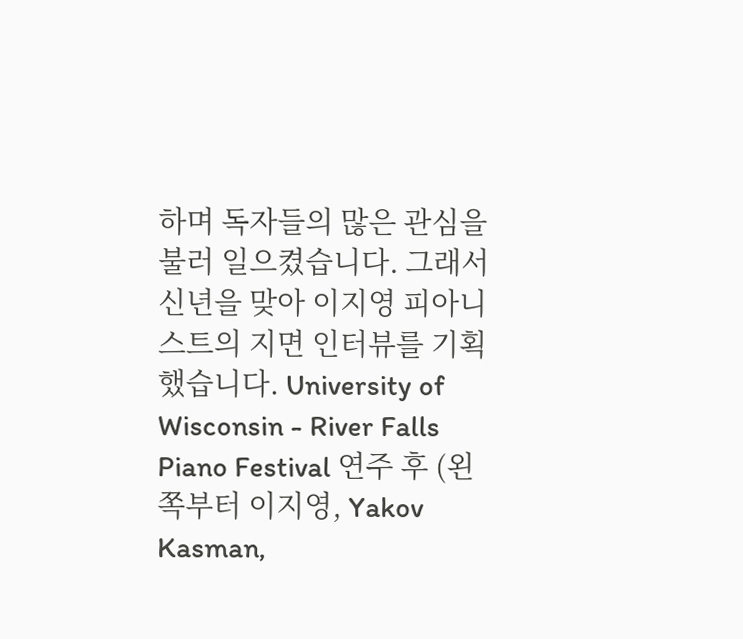하며 독자들의 많은 관심을 불러 일으켰습니다. 그래서 신년을 맞아 이지영 피아니스트의 지면 인터뷰를 기획했습니다. University of Wisconsin - River Falls Piano Festival 연주 후 (왼쪽부터 이지영, Yakov Kasman,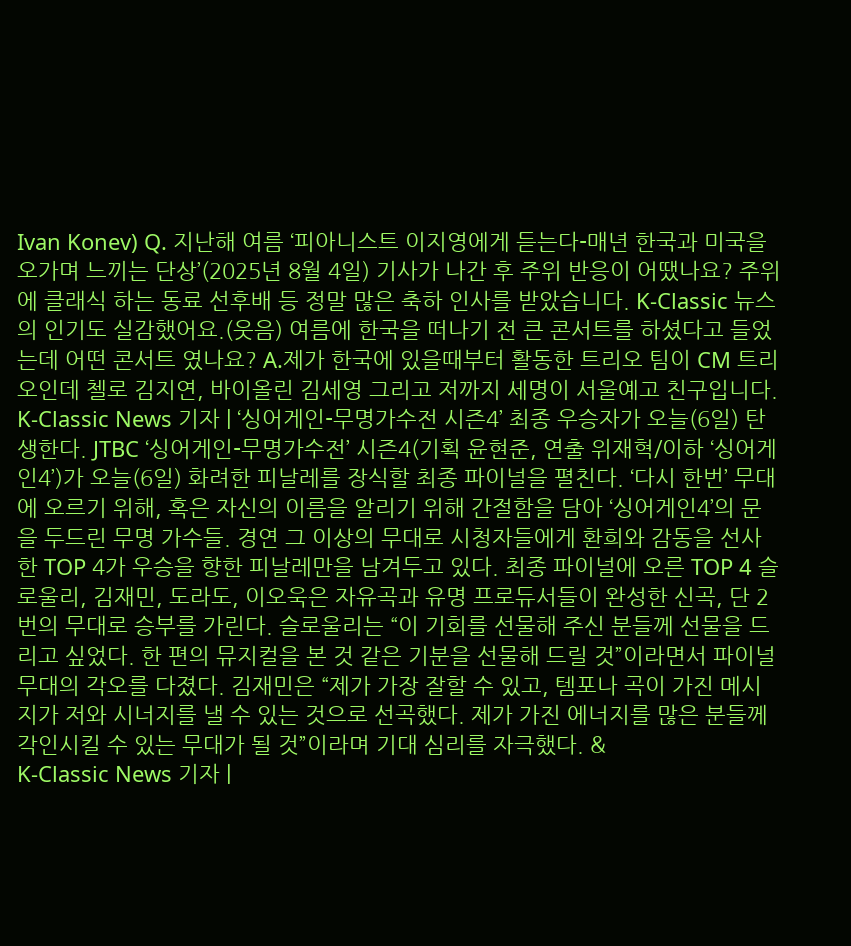Ivan Konev) Q. 지난해 여름 ‘피아니스트 이지영에게 듣는다-매년 한국과 미국을 오가며 느끼는 단상’(2025년 8월 4일) 기사가 나간 후 주위 반응이 어땠나요? 주위에 클래식 하는 동료 선후배 등 정말 많은 축하 인사를 받았습니다. K-Classic 뉴스의 인기도 실감했어요.(웃음) 여름에 한국을 떠나기 전 큰 콘서트를 하셨다고 들었는데 어떤 콘서트 였나요? A.제가 한국에 있을때부터 활동한 트리오 팀이 CM 트리오인데 첼로 김지연, 바이올린 김세영 그리고 저까지 세명이 서울예고 친구입니다.
K-Classic News 기자 | ‘싱어게인-무명가수전 시즌4’ 최종 우승자가 오늘(6일) 탄생한다. JTBC ‘싱어게인-무명가수전’ 시즌4(기획 윤현준, 연출 위재혁/이하 ‘싱어게인4’)가 오늘(6일) 화려한 피날레를 장식할 최종 파이널을 펼친다. ‘다시 한번’ 무대에 오르기 위해, 혹은 자신의 이름을 알리기 위해 간절함을 담아 ‘싱어게인4’의 문을 두드린 무명 가수들. 경연 그 이상의 무대로 시청자들에게 환희와 감동을 선사한 TOP 4가 우승을 향한 피날레만을 남겨두고 있다. 최종 파이널에 오른 TOP 4 슬로울리, 김재민, 도라도, 이오욱은 자유곡과 유명 프로듀서들이 완성한 신곡, 단 2번의 무대로 승부를 가린다. 슬로울리는 “이 기회를 선물해 주신 분들께 선물을 드리고 싶었다. 한 편의 뮤지컬을 본 것 같은 기분을 선물해 드릴 것”이라면서 파이널 무대의 각오를 다졌다. 김재민은 “제가 가장 잘할 수 있고, 템포나 곡이 가진 메시지가 저와 시너지를 낼 수 있는 것으로 선곡했다. 제가 가진 에너지를 많은 분들께 각인시킬 수 있는 무대가 될 것”이라며 기대 심리를 자극했다. &
K-Classic News 기자 |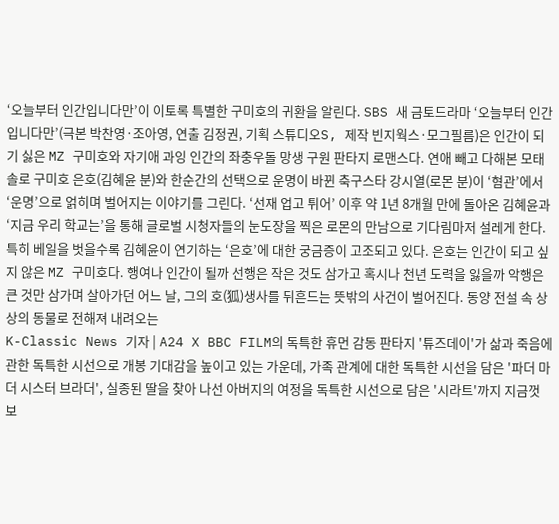‘오늘부터 인간입니다만’이 이토록 특별한 구미호의 귀환을 알린다. SBS 새 금토드라마 ‘오늘부터 인간입니다만’(극본 박찬영·조아영, 연출 김정권, 기획 스튜디오S, 제작 빈지웍스·모그필름)은 인간이 되기 싫은 MZ 구미호와 자기애 과잉 인간의 좌충우돌 망생 구원 판타지 로맨스다. 연애 빼고 다해본 모태솔로 구미호 은호(김혜윤 분)와 한순간의 선택으로 운명이 바뀐 축구스타 강시열(로몬 분)이 ‘혐관’에서 ‘운명’으로 얽히며 벌어지는 이야기를 그린다. ‘선재 업고 튀어’ 이후 약 1년 8개월 만에 돌아온 김혜윤과 ‘지금 우리 학교는’을 통해 글로벌 시청자들의 눈도장을 찍은 로몬의 만남으로 기다림마저 설레게 한다. 특히 베일을 벗을수록 김혜윤이 연기하는 ‘은호’에 대한 궁금증이 고조되고 있다. 은호는 인간이 되고 싶지 않은 MZ 구미호다. 행여나 인간이 될까 선행은 작은 것도 삼가고 혹시나 천년 도력을 잃을까 악행은 큰 것만 삼가며 살아가던 어느 날, 그의 호(狐)생사를 뒤흔드는 뜻밖의 사건이 벌어진다. 동양 전설 속 상상의 동물로 전해져 내려오는
K-Classic News 기자 | A24 X BBC FILM의 독특한 휴먼 감동 판타지 '튜즈데이'가 삶과 죽음에 관한 독특한 시선으로 개봉 기대감을 높이고 있는 가운데, 가족 관계에 대한 독특한 시선을 담은 '파더 마더 시스터 브라더', 실종된 딸을 찾아 나선 아버지의 여정을 독특한 시선으로 담은 '시라트'까지 지금껏 보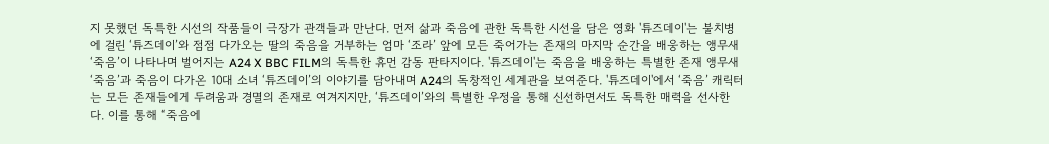지 못했던 독특한 시선의 작품들이 극장가 관객들과 만난다. 먼저 삶과 죽음에 관한 독특한 시선을 담은 영화 '튜즈데이'는 불치병에 걸린 ‘튜즈데이’와 점점 다가오는 딸의 죽음을 거부하는 엄마 ‘조라’ 앞에 모든 죽어가는 존재의 마지막 순간을 배웅하는 앵무새 ‘죽음’이 나타나며 벌어지는 A24 X BBC FILM의 독특한 휴먼 감동 판타지이다. '튜즈데이'는 죽음을 배웅하는 특별한 존재 앵무새 ‘죽음’과 죽음이 다가온 10대 소녀 ‘튜즈데이’의 이야기를 담아내며 A24의 독창적인 세계관을 보여준다. '튜즈데이'에서 ‘죽음’ 캐릭터는 모든 존재들에게 두려움과 경멸의 존재로 여겨지지만, ‘튜즈데이’와의 특별한 우정을 통해 신선하면서도 독특한 매력을 선사한다. 이를 통해 “죽음에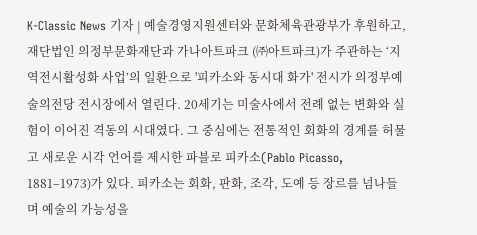K-Classic News 기자 | 예술경영지원센터와 문화체육관광부가 후원하고, 재단법인 의정부문화재단과 가나아트파크 (㈜아트파크)가 주관하는 ‘지역전시활성화 사업’의 일환으로 '피카소와 동시대 화가' 전시가 의정부예술의전당 전시장에서 열린다. 20세기는 미술사에서 전례 없는 변화와 실험이 이어진 격동의 시대였다. 그 중심에는 전통적인 회화의 경계를 허물고 새로운 시각 언어를 제시한 파블로 피카소(Pablo Picasso, 1881–1973)가 있다. 피카소는 회화, 판화, 조각, 도예 등 장르를 넘나들며 예술의 가능성을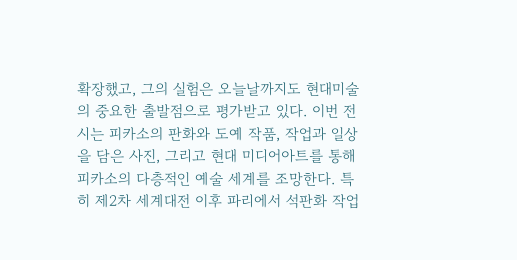확장했고, 그의 실험은 오늘날까지도 현대미술의 중요한 출발점으로 평가받고 있다. 이번 전시는 피카소의 판화와 도예 작품, 작업과 일상을 담은 사진, 그리고 현대 미디어아트를 통해 피카소의 다층적인 예술 세계를 조망한다. 특히 제2차 세계대전 이후 파리에서 석판화 작업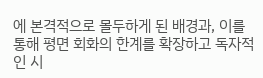에 본격적으로 몰두하게 된 배경과, 이를 통해 평면 회화의 한계를 확장하고 독자적인 시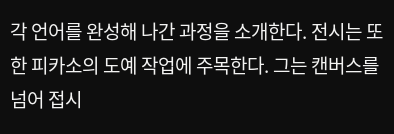각 언어를 완성해 나간 과정을 소개한다. 전시는 또한 피카소의 도예 작업에 주목한다. 그는 캔버스를 넘어 접시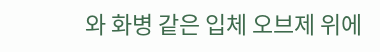와 화병 같은 입체 오브제 위에